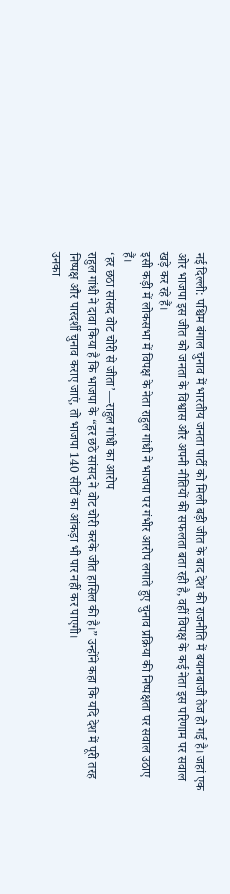नई दिल्ली: पश्चिम बंगाल चुनाव में भारतीय जनता पार्टी को मिली बड़ी जीत के बाद देश की राजनीति में बयानबाजी तेज हो गई है। जहां एक ओर भाजपा इस जीत को जनता के विश्वास और अपनी नीतियों की सफलता बता रही है, वहीं विपक्ष के कई नेता इस परिणाम पर सवाल खड़े कर रहे हैं।
इसी कड़ी में लोकसभा में विपक्ष के नेता राहुल गांधी ने भाजपा पर गंभीर आरोप लगाते हुए चुनाव प्रक्रिया की निष्पक्षता पर सवाल उठाए हैं।
‘हर छठा सांसद वोट चोरी से जीता’—राहुल गांधी का आरोप
राहुल गांधी ने दावा किया है कि भाजपा के “हर छठे सांसद ने वोट चोरी करके जीत हासिल की है।” उन्होंने कहा कि यदि देश में पूरी तरह निष्पक्ष और पारदर्शी चुनाव कराए जाएं, तो भाजपा 140 सीटों का आंकड़ा भी पार नहीं कर पाएगी।
उनका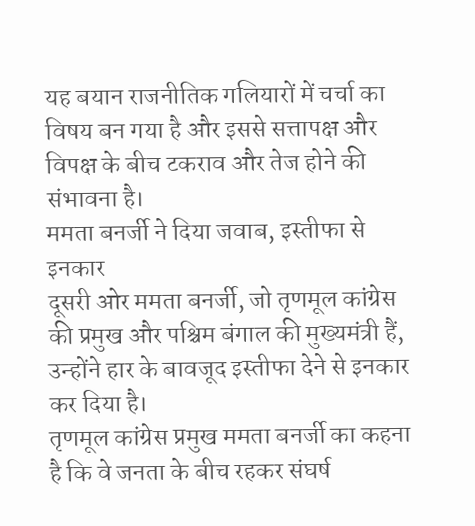यह बयान राजनीतिक गलियारों में चर्चा का विषय बन गया है और इससे सत्तापक्ष और विपक्ष के बीच टकराव और तेज होने की संभावना है।
ममता बनर्जी ने दिया जवाब, इस्तीफा से इनकार
दूसरी ओर ममता बनर्जी, जो तृणमूल कांग्रेस की प्रमुख और पश्चिम बंगाल की मुख्यमंत्री हैं, उन्होंने हार के बावजूद इस्तीफा देने से इनकार कर दिया है।
तृणमूल कांग्रेस प्रमुख ममता बनर्जी का कहना है कि वे जनता के बीच रहकर संघर्ष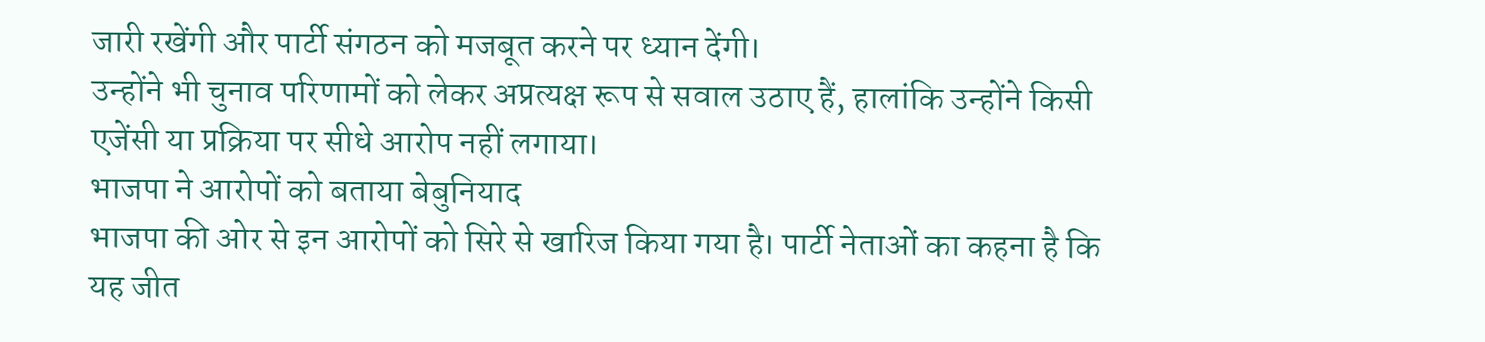जारी रखेंगी और पार्टी संगठन को मजबूत करने पर ध्यान देंगी।
उन्होंने भी चुनाव परिणामों को लेकर अप्रत्यक्ष रूप से सवाल उठाए हैं, हालांकि उन्होंने किसी एजेंसी या प्रक्रिया पर सीधे आरोप नहीं लगाया।
भाजपा ने आरोपों को बताया बेबुनियाद
भाजपा की ओर से इन आरोपों को सिरे से खारिज किया गया है। पार्टी नेताओं का कहना है कि यह जीत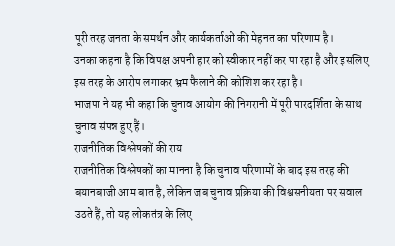पूरी तरह जनता के समर्थन और कार्यकर्ताओं की मेहनत का परिणाम है।
उनका कहना है कि विपक्ष अपनी हार को स्वीकार नहीं कर पा रहा है और इसलिए इस तरह के आरोप लगाकर भ्रम फैलाने की कोशिश कर रहा है।
भाजपा ने यह भी कहा कि चुनाव आयोग की निगरानी में पूरी पारदर्शिता के साथ चुनाव संपन्न हुए हैं।
राजनीतिक विश्लेषकों की राय
राजनीतिक विश्लेषकों का मानना है कि चुनाव परिणामों के बाद इस तरह की बयानबाजी आम बात है, लेकिन जब चुनाव प्रक्रिया की विश्वसनीयता पर सवाल उठते हैं, तो यह लोकतंत्र के लिए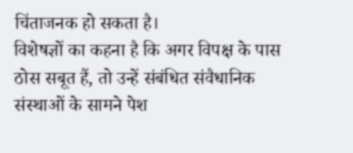चिंताजनक हो सकता है।
विशेषज्ञों का कहना है कि अगर विपक्ष के पास ठोस सबूत हैं, तो उन्हें संबंधित संवैधानिक संस्थाओं के सामने पेश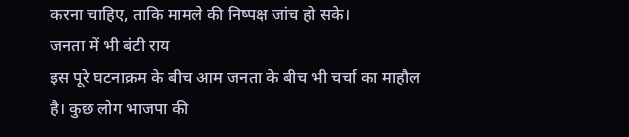करना चाहिए, ताकि मामले की निष्पक्ष जांच हो सके।
जनता में भी बंटी राय
इस पूरे घटनाक्रम के बीच आम जनता के बीच भी चर्चा का माहौल है। कुछ लोग भाजपा की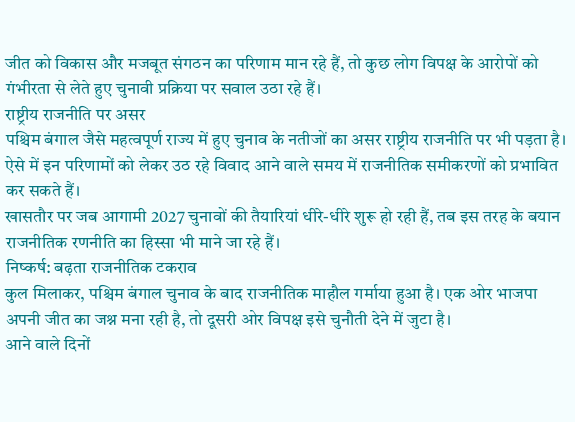जीत को विकास और मजबूत संगठन का परिणाम मान रहे हैं, तो कुछ लोग विपक्ष के आरोपों को गंभीरता से लेते हुए चुनावी प्रक्रिया पर सवाल उठा रहे हैं।
राष्ट्रीय राजनीति पर असर
पश्चिम बंगाल जैसे महत्वपूर्ण राज्य में हुए चुनाव के नतीजों का असर राष्ट्रीय राजनीति पर भी पड़ता है। ऐसे में इन परिणामों को लेकर उठ रहे विवाद आने वाले समय में राजनीतिक समीकरणों को प्रभावित कर सकते हैं।
खासतौर पर जब आगामी 2027 चुनावों की तैयारियां धीरे-धीरे शुरू हो रही हैं, तब इस तरह के बयान राजनीतिक रणनीति का हिस्सा भी माने जा रहे हैं।
निष्कर्ष: बढ़ता राजनीतिक टकराव
कुल मिलाकर, पश्चिम बंगाल चुनाव के बाद राजनीतिक माहौल गर्माया हुआ है। एक ओर भाजपा अपनी जीत का जश्न मना रही है, तो दूसरी ओर विपक्ष इसे चुनौती देने में जुटा है।
आने वाले दिनों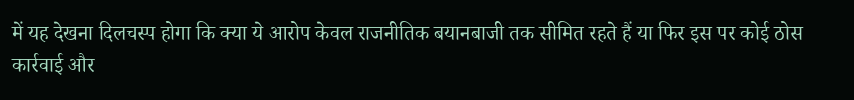में यह देखना दिलचस्प होगा कि क्या ये आरोप केवल राजनीतिक बयानबाजी तक सीमित रहते हैं या फिर इस पर कोई ठोस कार्रवाई और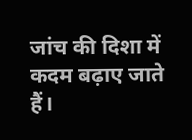जांच की दिशा में कदम बढ़ाए जाते हैं।